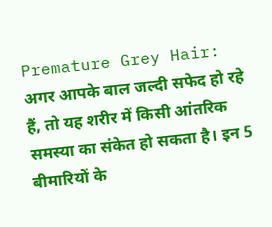Premature Grey Hair: अगर आपके बाल जल्दी सफेद हो रहे हैं, तो यह शरीर में किसी आंतरिक समस्या का संकेत हो सकता है। इन 5 बीमारियों के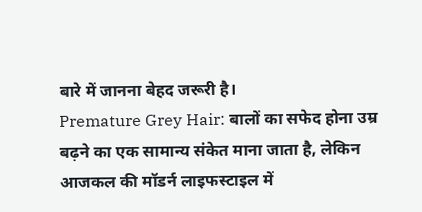बारे में जानना बेहद जरूरी है।
Premature Grey Hair: बालों का सफेद होना उम्र बढ़ने का एक सामान्य संकेत माना जाता है, लेकिन आजकल की मॉडर्न लाइफस्टाइल में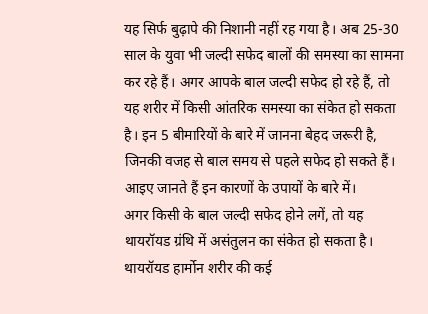यह सिर्फ बुढ़ापे की निशानी नहीं रह गया है। अब 25-30 साल के युवा भी जल्दी सफेद बालों की समस्या का सामना कर रहे हैं। अगर आपके बाल जल्दी सफेद हो रहे हैं, तो यह शरीर में किसी आंतरिक समस्या का संकेत हो सकता है। इन 5 बीमारियों के बारे में जानना बेहद जरूरी है, जिनकी वजह से बाल समय से पहले सफेद हो सकते हैं। आइए जानते हैं इन कारणों के उपायों के बारे में।
अगर किसी के बाल जल्दी सफेद होने लगें, तो यह थायरॉयड ग्रंथि में असंतुलन का संकेत हो सकता है। थायरॉयड हार्मोन शरीर की कई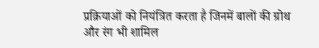प्रक्रियाओं को नियंत्रित करता है जिनमें बालों की ग्रोथ और रंग भी शामिल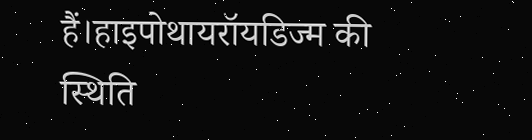हैं।हाइपोथायरॉयडिज्म की स्थिति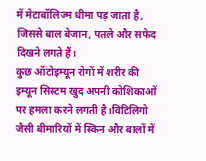में मेटाबॉलिज्म धीमा पड़ जाता है, जिससे बाल बेजान, पतले और सफेद दिखने लगते हैं।
कुछ ऑटोइम्यून रोगों में शरीर की इम्यून सिस्टम खुद अपनी कोशिकाओं पर हमला करने लगती है।विटिलिगो जैसी बीमारियों में स्किन और बालों में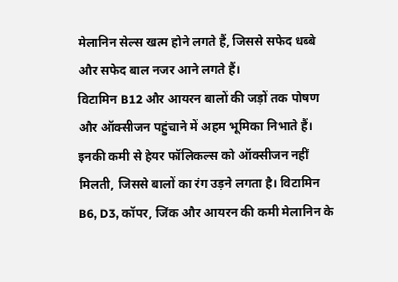मेलानिन सेल्स खत्म होने लगते हैं, जिससे सफेद धब्बे और सफेद बाल नजर आने लगते हैं।
विटामिन B12 और आयरन बालों की जड़ों तक पोषण और ऑक्सीजन पहुंचाने में अहम भूमिका निभाते हैं। इनकी कमी से हेयर फॉलिकल्स को ऑक्सीजन नहीं मिलती, जिससे बालों का रंग उड़ने लगता है। विटामिन B6, D3, कॉपर, जिंक और आयरन की कमी मेलानिन के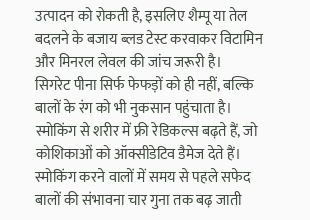उत्पादन को रोकती है, इसलिए शैम्पू या तेल बदलने के बजाय ब्लड टेस्ट करवाकर विटामिन और मिनरल लेवल की जांच जरूरी है।
सिगरेट पीना सिर्फ फेफड़ों को ही नहीं, बल्कि बालों के रंग को भी नुकसान पहुंचाता है। स्मोकिंग से शरीर में फ्री रेडिकल्स बढ़ते हैं, जो कोशिकाओं को ऑक्सीडेटिव डैमेज देते हैं। स्मोकिंग करने वालों में समय से पहले सफेद बालों की संभावना चार गुना तक बढ़ जाती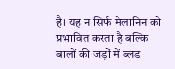है। यह न सिर्फ मेलानिन को प्रभावित करता है बल्कि बालों की जड़ों में ब्लड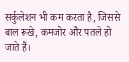सर्कुलेशन भी कम करता है, जिससे बाल रूखे, कमजोर और पतले हो जाते हैं।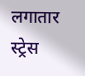लगातार स्ट्रेस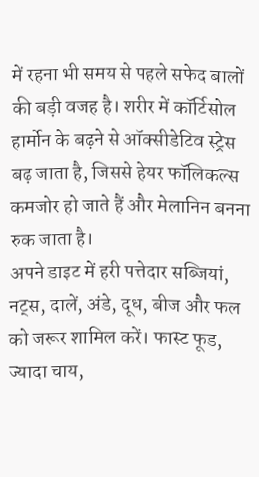में रहना भी समय से पहले सफेद बालों की बड़ी वजह है। शरीर में कॉर्टिसोल हार्मोन के बढ़ने से ऑक्सीडेटिव स्ट्रेस बढ़ जाता है, जिससे हेयर फॉलिकल्स कमजोर हो जाते हैं और मेलानिन बनना रुक जाता है।
अपने डाइट में हरी पत्तेदार सब्जियां, नट्स, दालें, अंडे, दूध, बीज और फल को जरूर शामिल करें। फास्ट फूड, ज्यादा चाय,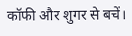कॉफी और शुगर से बचें।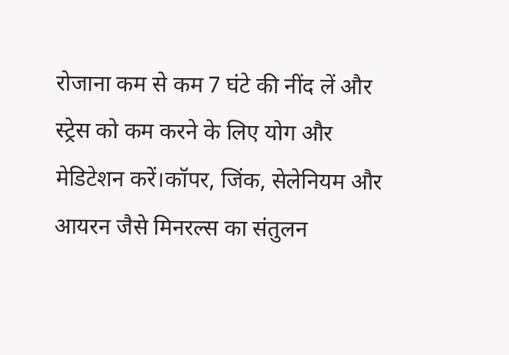रोजाना कम से कम 7 घंटे की नींद लें और स्ट्रेस को कम करने के लिए योग और मेडिटेशन करें।कॉपर, जिंक, सेलेनियम और आयरन जैसे मिनरल्स का संतुलन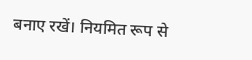बनाए रखें। नियमित रूप से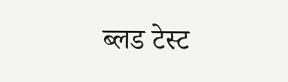ब्लड टेस्ट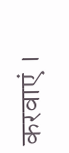करवाएं ।